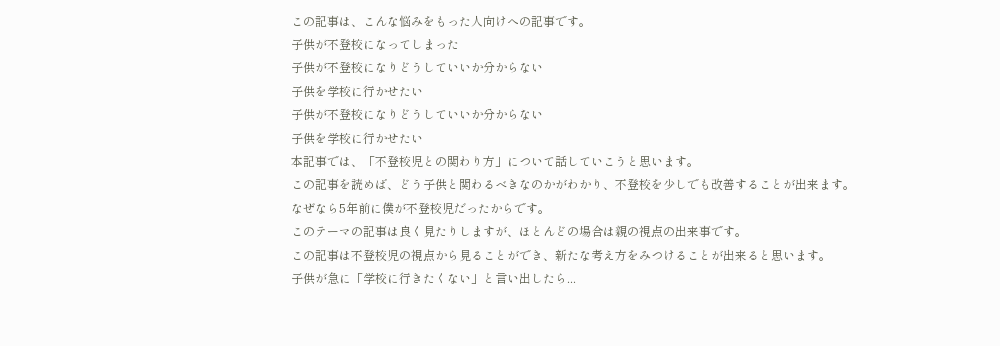この記事は、こんな悩みをもった人向けへの記事です。
子供が不登校になってしまった
子供が不登校になりどうしていいか分からない
子供を学校に行かせたい
子供が不登校になりどうしていいか分からない
子供を学校に行かせたい
本記事では、「不登校児との関わり方」について話していこうと思います。
この記事を読めば、どう子供と関わるべきなのかがわかり、不登校を少しでも改善することが出来ます。
なぜなら5年前に僕が不登校児だったからです。
このテーマの記事は良く見たりしますが、ほとんどの場合は親の視点の出来事です。
この記事は不登校児の視点から見ることができ、新たな考え方をみつけることが出来ると思います。
子供が急に「学校に行きたくない」と言い出したら...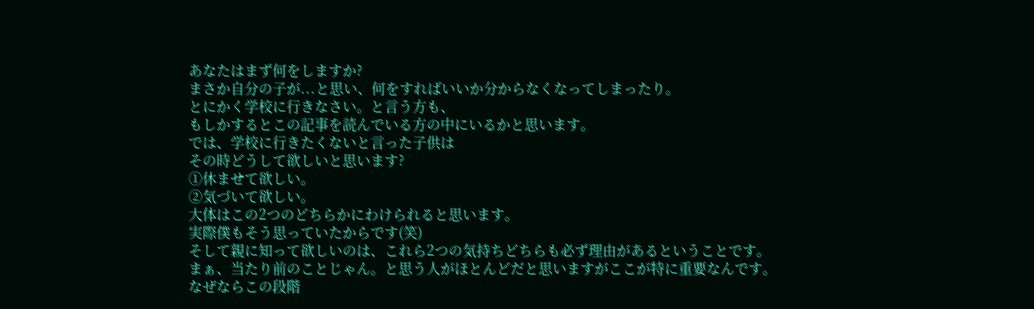あなたはまず何をしますか?
まさか自分の子が...と思い、何をすればいいか分からなくなってしまったり。
とにかく学校に行きなさい。と言う方も、
もしかするとこの記事を読んでいる方の中にいるかと思います。
では、学校に行きたくないと言った子供は
その時どうして欲しいと思います?
①休ませて欲しい。
②気づいて欲しい。
大体はこの2つのどちらかにわけられると思います。
実際僕もそう思っていたからです(笑)
そして親に知って欲しいのは、これら2つの気持ちどちらも必ず理由があるということです。
まぁ、当たり前のことじゃん。と思う人がほとんどだと思いますがここが特に重要なんです。
なぜならこの段階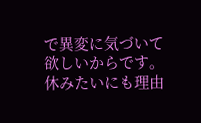で異変に気づいて欲しいからです。
休みたいにも理由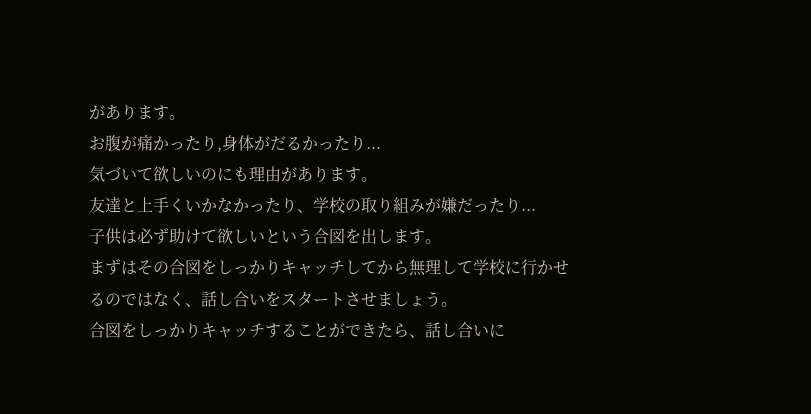があります。
お腹が痛かったり,身体がだるかったり...
気づいて欲しいのにも理由があります。
友達と上手くいかなかったり、学校の取り組みが嫌だったり...
子供は必ず助けて欲しいという合図を出します。
まずはその合図をしっかりキャッチしてから無理して学校に行かせるのではなく、話し合いをスタートさせましょう。
合図をしっかりキャッチすることができたら、話し合いに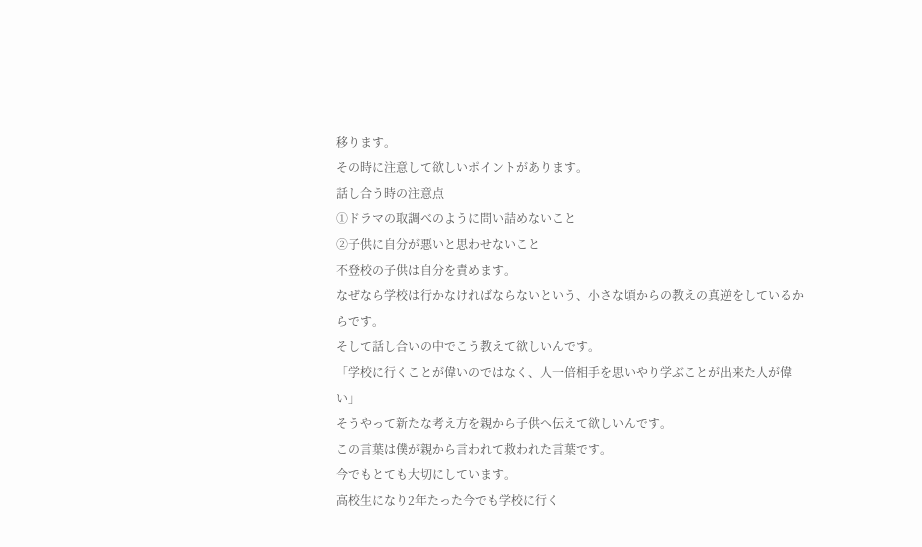移ります。
その時に注意して欲しいポイントがあります。
話し合う時の注意点
①ドラマの取調べのように問い詰めないこと
②子供に自分が悪いと思わせないこと
不登校の子供は自分を責めます。
なぜなら学校は行かなければならないという、小さな頃からの教えの真逆をしているからです。
そして話し合いの中でこう教えて欲しいんです。
「学校に行くことが偉いのではなく、人一倍相手を思いやり学ぶことが出来た人が偉い」
そうやって新たな考え方を親から子供へ伝えて欲しいんです。
この言葉は僕が親から言われて救われた言葉です。
今でもとても大切にしています。
高校生になり2年たった今でも学校に行く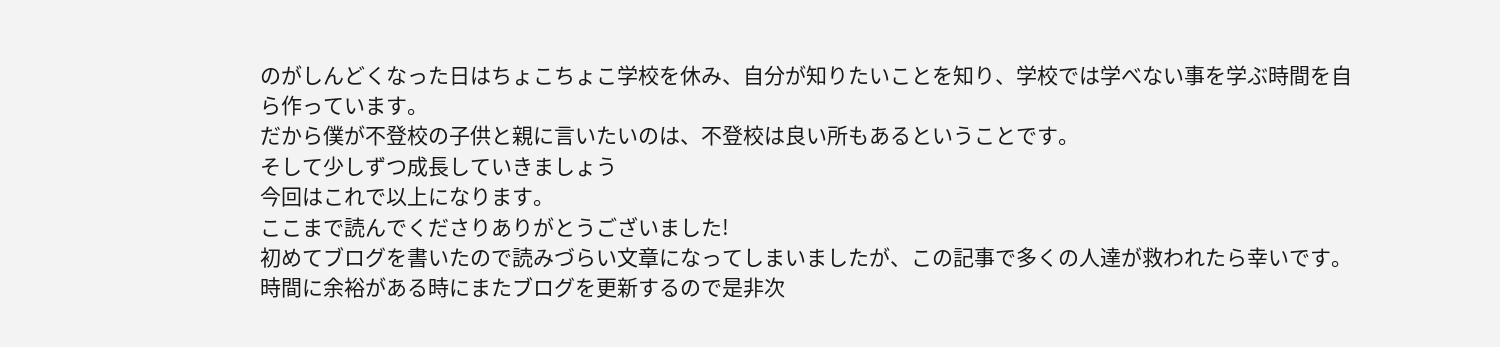のがしんどくなった日はちょこちょこ学校を休み、自分が知りたいことを知り、学校では学べない事を学ぶ時間を自ら作っています。
だから僕が不登校の子供と親に言いたいのは、不登校は良い所もあるということです。
そして少しずつ成長していきましょう
今回はこれで以上になります。
ここまで読んでくださりありがとうございました!
初めてブログを書いたので読みづらい文章になってしまいましたが、この記事で多くの人達が救われたら幸いです。
時間に余裕がある時にまたブログを更新するので是非次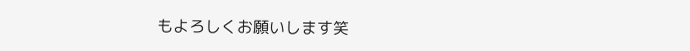もよろしくお願いします笑